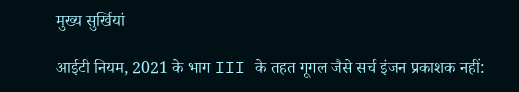मुख्य सुर्खियां

आईटी नियम, 2021 के भाग III के तहत गूगल जैसे सर्च इंजन प्रकाशक नहीं: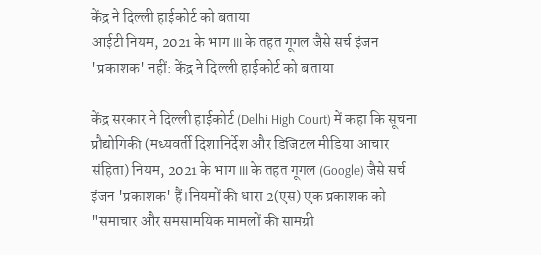केंद्र ने दिल्ली हाईकोर्ट को बताया
आईटी नियम, 2021 के भाग III के तहत गूगल जैसे सर्च इंजन 'प्रकाशक' नहीं: केंद्र ने दिल्ली हाईकोर्ट को बताया

केंद्र सरकार ने दिल्ली हाईकोर्ट (Delhi High Court) में कहा कि सूचना प्रौद्योगिकी (मध्यवर्ती दिशानिर्देश और डिजिटल मीडिया आचार संहिता) नियम, 2021 के भाग III के तहत गूगल (Google) जैसे सर्च इंजन 'प्रकाशक' हैं।नियमों की धारा 2(एस) एक प्रकाशक को "समाचार और समसामयिक मामलों की सामग्री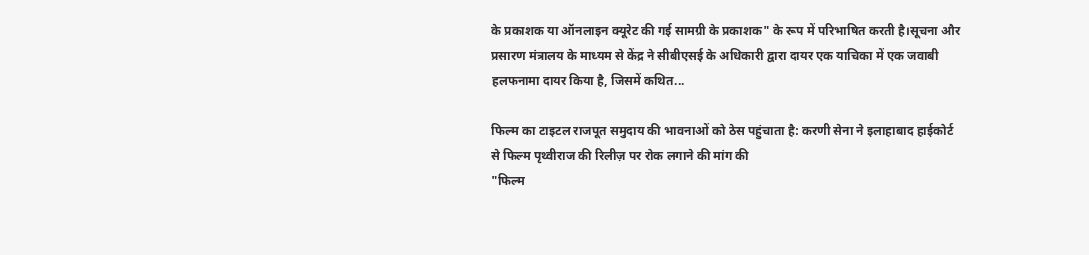के प्रकाशक या ऑनलाइन क्यूरेट की गई सामग्री के प्रकाशक" के रूप में परिभाषित करती है।सूचना और प्रसारण मंत्रालय के माध्यम से केंद्र ने सीबीएसई के अधिकारी द्वारा दायर एक याचिका में एक जवाबी हलफनामा दायर किया है, जिसमें कथित...

फिल्म का टाइटल राजपूत समुदाय की भावनाओं को ठेस पहुंचाता है: करणी सेना ने इलाहाबाद हाईकोर्ट से फिल्म पृथ्वीराज की रिलीज़ पर रोक लगाने की मांग की
"फिल्म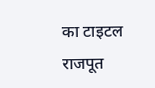का टाइटल राजपूत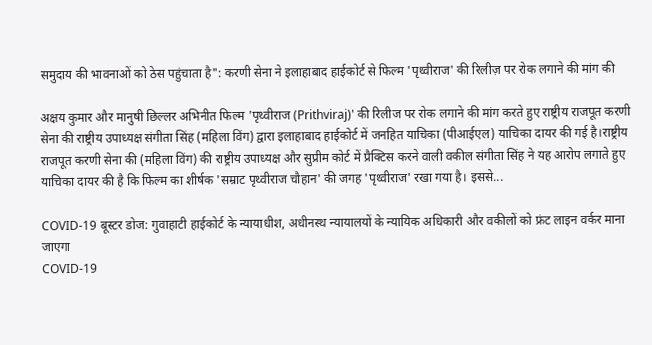समुदाय की भावनाओं को ठेस पहुंचाता है": करणी सेना ने इलाहाबाद हाईकोर्ट से फिल्म 'पृथ्वीराज' की रिलीज़ पर रोक लगाने की मांग की

अक्षय कुमार और मानुषी छिल्लर अभिनीत फिल्म 'पृथ्वीराज (Prithviraj)' की रिलीज पर रोक लगाने की मांग करते हुए राष्ट्रीय राजपूत करणी सेना की राष्ट्रीय उपाध्यक्ष संगीता सिंह (महिला विंग) द्वारा इलाहाबाद हाईकोर्ट में जनहित याचिका (पीआईएल) याचिका दायर की गई है।राष्ट्रीय राजपूत करणी सेना की (महिला विंग) की राष्ट्रीय उपाध्यक्ष और सुप्रीम कोर्ट में प्रैक्टिस करने वाली वकील संगीता सिंह ने यह आरोप लगाते हुए याचिका दायर की है कि फिल्म का शीर्षक 'सम्राट पृथ्वीराज चौहान' की जगह 'पृथ्वीराज' रखा गया है। इससे...

COVID-19 बूस्टर डोज: गुवाहाटी हाईकोर्ट के न्यायाधीश, अधीनस्थ न्यायालयों के न्यायिक अधिकारी और वकीलों को फ्रंट लाइन वर्कर माना जाएगा
COVID-19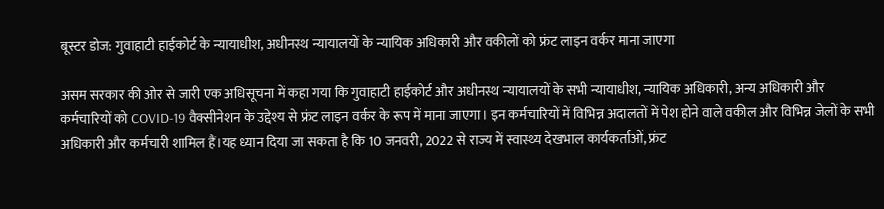बूस्टर डोज: गुवाहाटी हाईकोर्ट के न्यायाधीश, अधीनस्थ न्यायालयों के न्यायिक अधिकारी और वकीलों को फ्रंट लाइन वर्कर माना जाएगा

असम सरकार की ओर से जारी एक अधिसूचना में कहा गया कि गुवाहाटी हाईकोर्ट और अधीनस्थ न्यायालयों के सभी न्यायाधीश, न्यायिक अधिकारी, अन्य अधिकारी और कर्मचारियों को COVID-19 वैक्सीनेशन के उद्देश्य से फ्रंट लाइन वर्कर के रूप में माना जाएगा। इन कर्मचारियों में विभिन्न अदालतों में पेश होने वाले वकील और विभिन्न जेलों के सभी अधिकारी और कर्मचारी शामिल हैं।यह ध्यान दिया जा सकता है कि 10 जनवरी, 2022 से राज्य में स्वास्थ्य देखभाल कार्यकर्ताओं, फ्रंट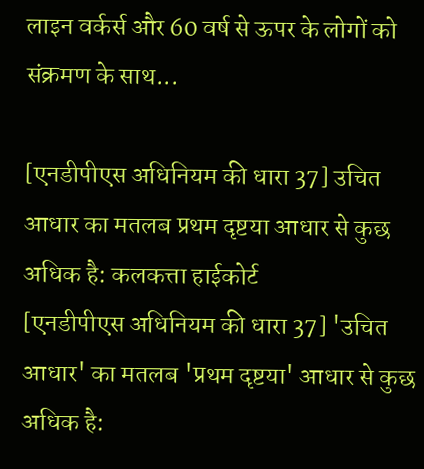लाइन वर्कर्स और 60 वर्ष से ऊपर के लोगों को संक्रमण के साथ...

[एनडीपीएस अधिनियम की धारा 37] उचित आधार का मतलब प्रथम दृष्टया आधार से कुछ अधिक है: कलकत्ता हाईकोर्ट
[एनडीपीएस अधिनियम की धारा 37] 'उचित आधार' का मतलब 'प्रथम दृष्टया' आधार से कुछ अधिक है: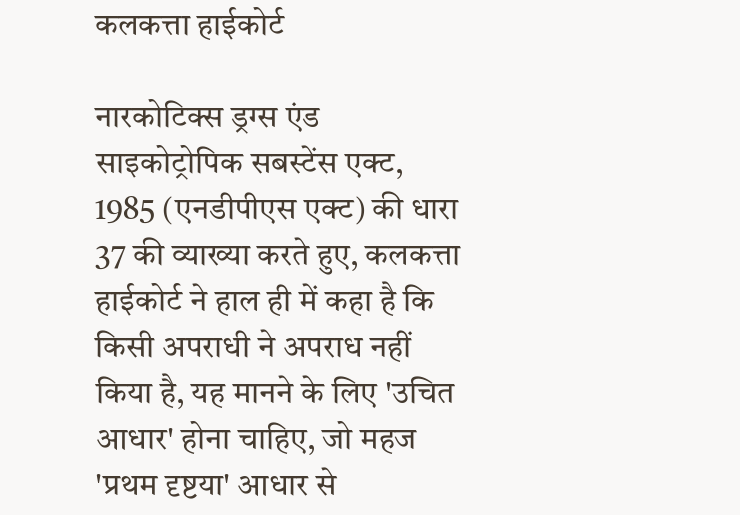कलकत्ता हाईकोर्ट

नारकोटिक्स ड्रग्स एंड साइकोट्रोपिक सबस्टेंस एक्ट, 1985 (एनडीपीएस एक्ट) की धारा 37 की व्याख्या करते हुए, कलकत्ता हाईकोर्ट ने हाल ही में कहा है कि किसी अपराधी ने अपराध नहीं किया है, यह मानने के लिए 'उचित आधार' होना चाहिए, जो महज 'प्रथम दृष्टया' आधार से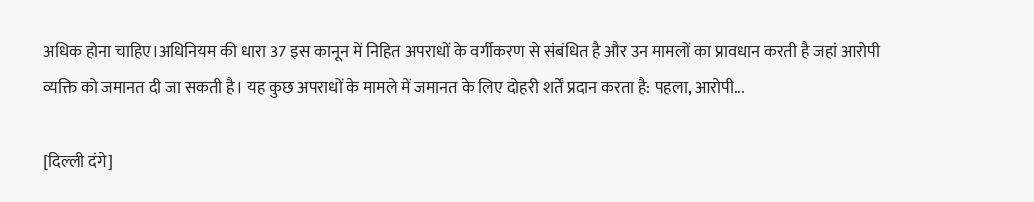अधिक होना चाहिए।अधिनियम की धारा 37 इस कानून में निहित अपराधों के वर्गीकरण से संबंधित है और उन मामलों का प्रावधान करती है जहां आरोपी व्यक्ति को जमानत दी जा सकती है। यह कुछ अपराधों के मामले में जमानत के लिए दोहरी शर्तें प्रदान करता है: पहला, आरोपी...

[दिल्ली दंगे]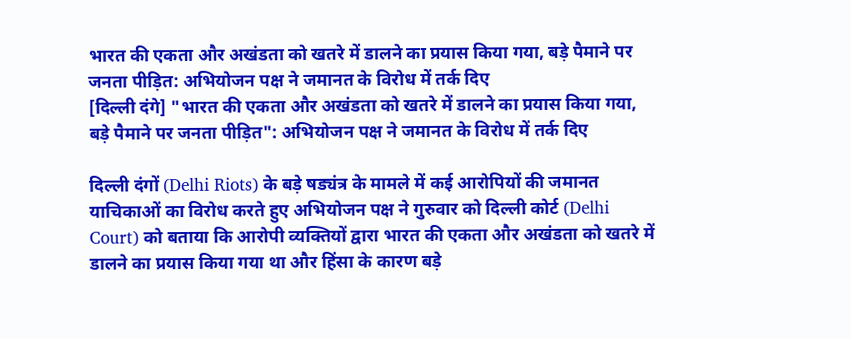भारत की एकता और अखंडता को खतरे में डालने का प्रयास किया गया, बड़े पैमाने पर जनता पीड़ित: अभियोजन पक्ष ने जमानत के विरोध में तर्क दिए
[दिल्ली दंगे] "भारत की एकता और अखंडता को खतरे में डालने का प्रयास किया गया, बड़े पैमाने पर जनता पीड़ित": अभियोजन पक्ष ने जमानत के विरोध में तर्क दिए

दिल्ली दंगों (Delhi Riots) के बड़े षड्यंत्र के मामले में कई आरोपियों की जमानत याचिकाओं का विरोध करते हुए अभियोजन पक्ष ने गुरुवार को दिल्ली कोर्ट (Delhi Court) को बताया कि आरोपी व्यक्तियों द्वारा भारत की एकता और अखंडता को खतरे में डालने का प्रयास किया गया था और हिंसा के कारण बड़े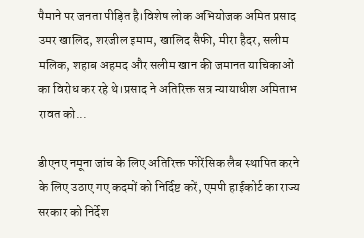पैमाने पर जनता पीड़ित है।विशेष लोक अभियोजक अमित प्रसाद उमर खालिद, शरजील इमाम, खालिद सैफी, मीरा हैदर, सलीम मलिक, शहाब अहमद और सलीम खान की जमानत याचिकाओं का विरोध कर रहे थे।प्रसाद ने अतिरिक्त सत्र न्यायाधीश अमिताभ रावत को...

डीएनए नमूना जांच के लिए अतिरिक्त फोरेंसिक लैब स्थापित करने के लिए उठाए गए कदमों को निर्दिष्ट करें, एमपी हाईकोर्ट का राज्य सरकार को निर्देश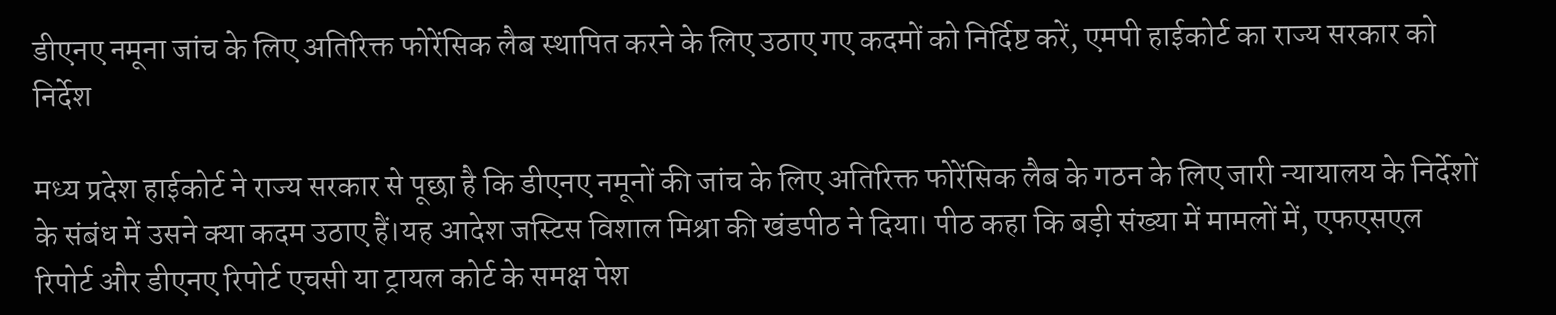डीएनए नमूना जांच के लिए अतिरिक्त फोरेंसिक लैब स्थापित करने के लिए उठाए गए कदमों को निर्दिष्ट करें, एमपी हाईकोर्ट का राज्य सरकार को निर्देश

मध्य प्रदेश हाईकोर्ट ने राज्य सरकार से पूछा है कि डीएनए नमूनों की जांच के लिए अतिरिक्त फोरेंसिक लैब के गठन के लिए जारी न्यायालय के निर्देशों के संबंध में उसने क्या कदम उठाए हैं।यह आदेश जस्टिस विशाल मिश्रा की खंडपीठ ने दिया। पीठ कहा कि बड़ी संख्या में मामलों में, एफएसएल रिपोर्ट और डीएनए रिपोर्ट एचसी या ट्रायल कोर्ट के समक्ष पेश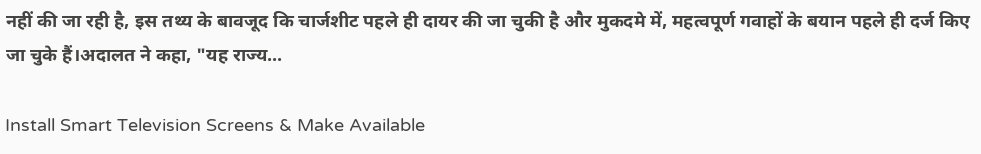नहीं की जा रही है, इस तथ्य के बावजूद कि चार्जशीट पहले ही दायर की जा चुकी है और मुकदमे में, महत्वपूर्ण गवाहों के बयान पहले ही दर्ज किए जा चुके हैं।अदालत ने कहा, "यह राज्य...

Install Smart Television Screens & Make Available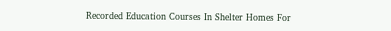Recorded Education Courses In Shelter Homes For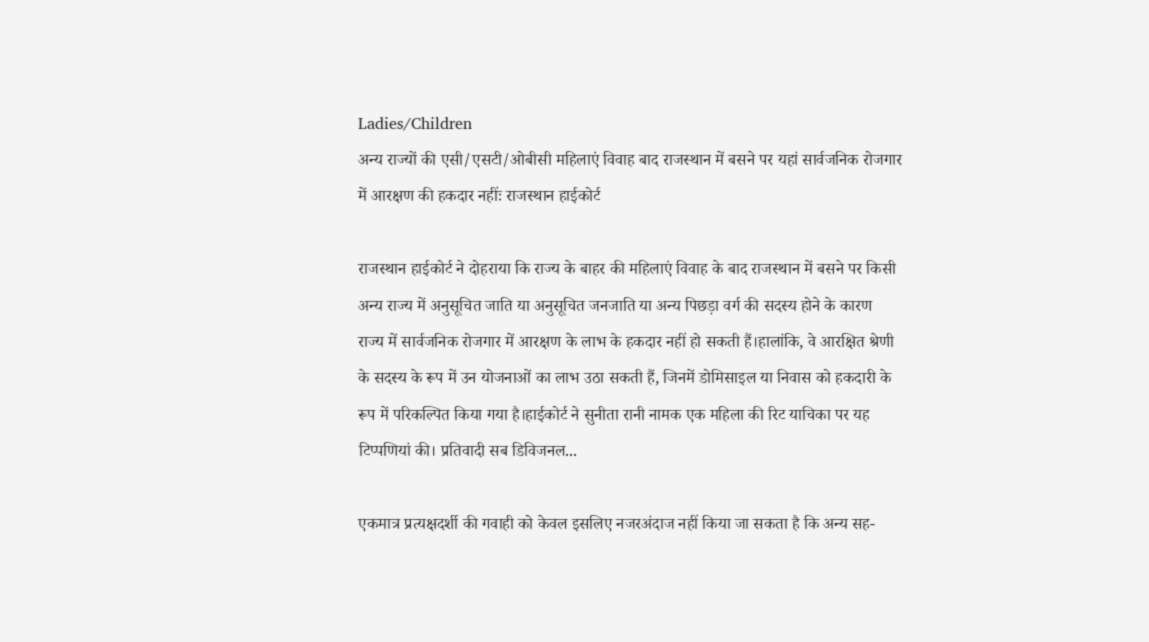Ladies/Children
अन्य राज्यों की एसी/एसटी/ओबीसी महिलाएं विवाह बाद राजस्‍थान में बसने पर यहां सार्वजनिक रोजगार में आरक्षण की हकदार नहींः राजस्‍थान हाईकोर्ट

राजस्थान हाईकोर्ट ने दोहराया कि राज्य के बाहर की महिलाएं विवाह के बाद राजस्थान में बसने पर किसी अन्य राज्य में अनुसूचित जाति या अनुसूचित जनजाति या अन्य पिछड़ा वर्ग की सदस्य होने के कारण राज्य में सार्वजनिक रोजगार में आरक्षण के लाभ के हकदार नहीं हो सकती हैं।हालांकि, वे आरक्षित श्रेणी के सदस्य के रूप में उन योजनाओं का लाभ उठा सकती हैं, जिनमें डोमिसाइल या निवास को हकदारी के रूप में परिकल्पित किया गया है।हाईकोर्ट ने सुनीता रानी नामक एक महिला की रिट याचिका पर य‌ह टिप्‍पणियां की। प्रतिवादी सब डिविजनल...

एकमात्र प्रत्यक्षदर्शी की गवाही को केवल इसलिए नजरअंदाज नहीं किया जा सकता है कि अन्य सह-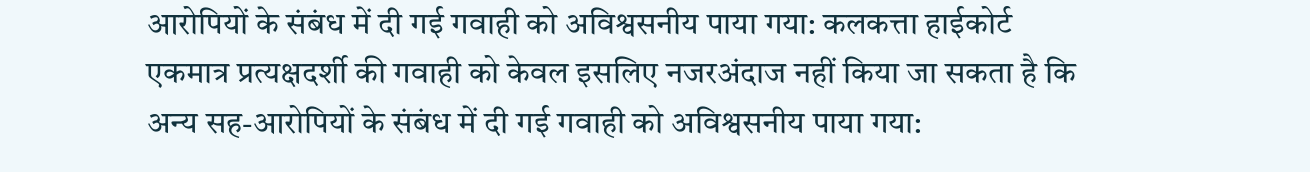आरोपियों के संबंध में दी गई गवाही को अविश्वसनीय पाया गया: कलकत्ता हाईकोर्ट
एकमात्र प्रत्यक्षदर्शी की गवाही को केवल इसलिए नजरअंदाज नहीं किया जा सकता है कि अन्य सह-आरोपियों के संबंध में दी गई गवाही को अविश्वसनीय पाया गया: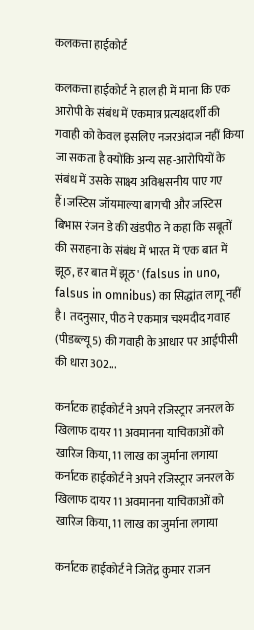कलकत्ता हाईकोर्ट

कलकत्ता हाईकोर्ट ने हाल ही में माना कि एक आरोपी के संबंध में एकमात्र प्रत्यक्षदर्शी की गवाही को केवल इसलिए नजरअंदाज नहीं किया जा सकता है क्योंकि अन्य सह-आरोपियों के संबंध में उसके साक्ष्य अविश्वसनीय पाए गए हैं।जस्टिस जॉयमाल्या बागची और जस्टिस बिभास रंजन डे की खंडपीठ ने कहा कि सबूतों की सराहना के संबंध में भारत में 'एक बात में झूठ, हर बात में झूठ' (falsus in uno, falsus in omnibus) का सिद्धांत लागू नहीं है। तदनुसार, पीठ ने एकमात्र चश्मदीद गवाह (पीडब्ल्यू 5) की गवाही के आधार पर आईपीसी की धारा 302...

कर्नाटक हाईकोर्ट ने अपने रजिस्ट्रार जनरल के खिलाफ दायर 11 अवमानना याचिकाओं को खारिज किया, 11 लाख का जुर्माना लगाया
कर्नाटक हाईकोर्ट ने अपने रजिस्ट्रार जनरल के खिलाफ दायर 11 अवमानना याचिकाओं को खारिज किया, 11 लाख का जुर्माना लगाया

कर्नाटक हाईकोर्ट ने जितेंद्र कुमार राजन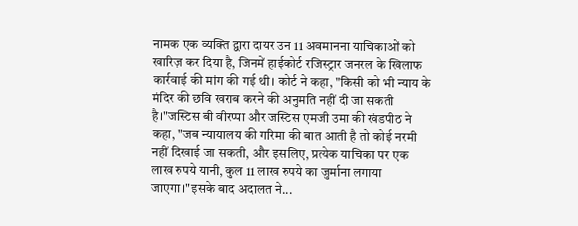नामक एक व्यक्ति द्वारा दायर उन 11 अवमानना याचिकाओं को खारिज़ कर दिया है, जिनमें हाईकोर्ट रजिस्ट्रार जनरल के खिलाफ कार्रवाई की मांग की गई थी। कोर्ट ने कहा, "किसी को भी न्याय के मंदिर की छवि खराब करने की अनुमति नहीं दी जा सकती है।"जस्टिस बी वीरप्पा और जस्टिस एमजी उमा की खंडपीठ ने कहा, "जब न्यायालय की गरिमा की बात आती है तो कोई नरमी नहीं दिखाई जा सकती, और इसलिए, प्रत्येक याचिका पर एक लाख रुपये यानी, कुल 11 लाख रुपये का जुर्माना लगाया जाएगा।"इसके बाद अदालत ने...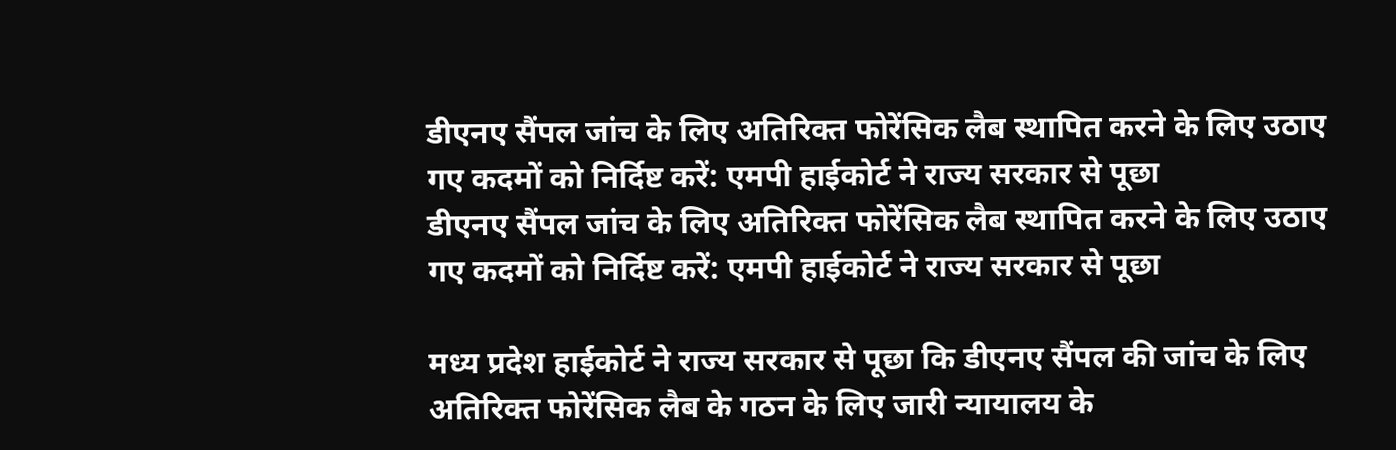डीएनए सैंपल जांच के लिए अतिरिक्त फोरेंसिक लैब स्थापित करने के लिए उठाए गए कदमों को निर्दिष्ट करें: एमपी हाईकोर्ट ने राज्य सरकार से पूछा
डीएनए सैंपल जांच के लिए अतिरिक्त फोरेंसिक लैब स्थापित करने के लिए उठाए गए कदमों को निर्दिष्ट करें: एमपी हाईकोर्ट ने राज्य सरकार से पूछा

मध्य प्रदेश हाईकोर्ट ने राज्य सरकार से पूछा कि डीएनए सैंपल की जांच के लिए अतिरिक्त फोरेंसिक लैब के गठन के लिए जारी न्यायालय के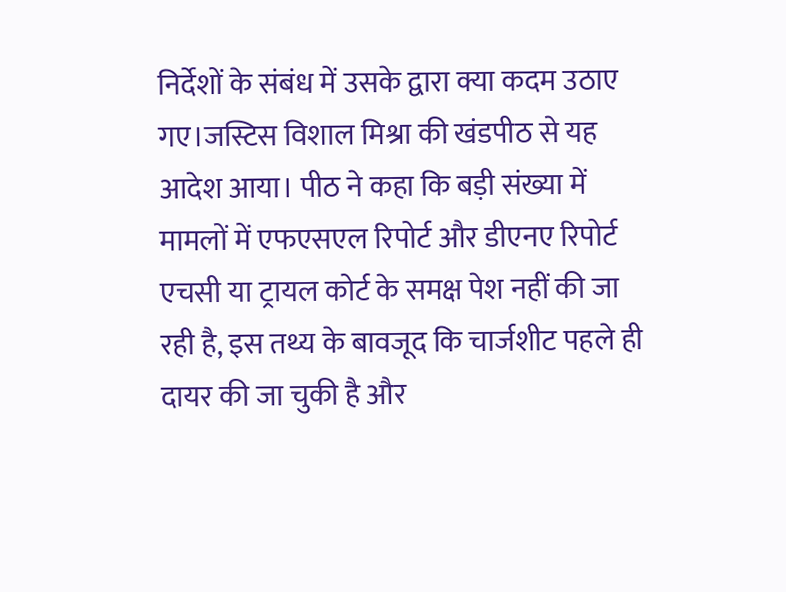निर्देशों के संबंध में उसके द्वारा क्या कदम उठाए गए।जस्टिस विशाल मिश्रा की खंडपीठ से यह आदेश आया। पीठ ने कहा कि बड़ी संख्या में मामलों में एफएसएल रिपोर्ट और डीएनए रिपोर्ट एचसी या ट्रायल कोर्ट के समक्ष पेश नहीं की जा रही है, इस तथ्य के बावजूद कि चार्जशीट पहले ही दायर की जा चुकी है और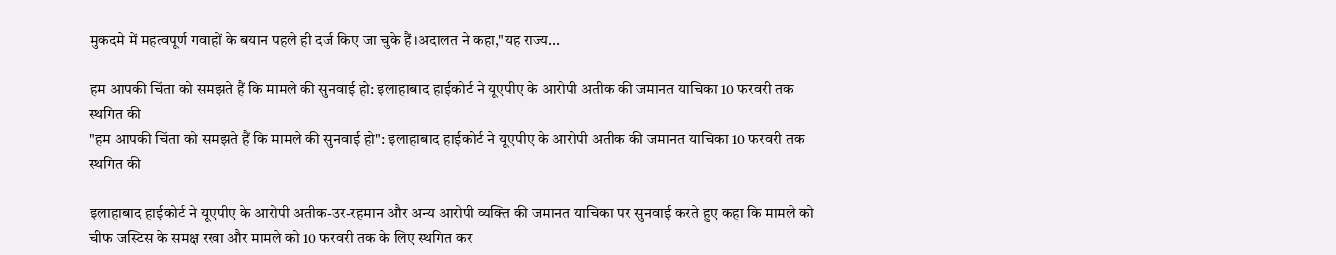मुकदमे में महत्वपूर्ण गवाहों के बयान पहले ही दर्ज किए जा चुके हैं।अदालत ने कहा,"यह राज्य...

हम आपकी चिंता को समझते हैं कि मामले की सुनवाई हो: इलाहाबाद हाईकोर्ट ने यूएपीए के आरोपी अतीक की जमानत याचिका 10 फरवरी तक स्थगित की
"हम आपकी चिंता को समझते हैं कि मामले की सुनवाई हो": इलाहाबाद हाईकोर्ट ने यूएपीए के आरोपी अतीक की जमानत याचिका 10 फरवरी तक स्थगित की

इलाहाबाद हाईकोर्ट ने यूएपीए के आरोपी अतीक-उर-रहमान और अन्य आरोपी व्यक्ति की जमानत याचिका पर सुनवाई करते हुए कहा कि मामले को चीफ जस्टिस के समक्ष रखा और मामले को 10 फरवरी तक के लिए स्थगित कर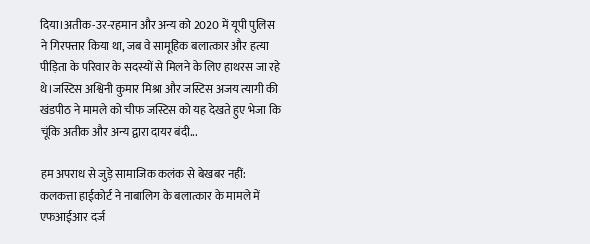दिया।अतीक-उर-रहमान और अन्य को 2020 में यूपी पुलिस ने गिरफ्तार किया था, जब वे सामूहिक बलात्कार और हत्या पीड़िता के परिवार के सदस्यों से मिलने के लिए हाथरस जा रहे थे।जस्टिस अश्विनी कुमार मिश्रा और जस्टिस अजय त्यागी की खंडपीठ ने मामले को चीफ जस्टिस को यह देखते हुए भेजा कि चूंकि अतीक और अन्य द्वारा दायर बंदी...

हम अपराध से जुड़े सामाजिक कलंक से बेखबर नहीं: कलकत्ता हाईकोर्ट ने नाबालिग के बलात्कार के मामले में एफआईआर दर्ज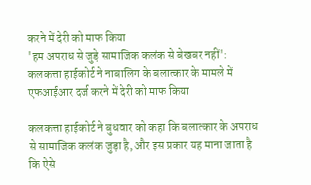करने में देरी को माफ किया
'हम अपराध से जुड़े सामाजिक कलंक से बेखबर नहीं': कलकत्ता हाईकोर्ट ने नाबालिग के बलात्कार के मामले में एफआईआर दर्ज करने में देरी को माफ किया

कलकत्ता हाईकोर्ट ने बुधवार को कहा कि बलात्कार के अपराध से सामाजिक कलंक जुड़ा है, और इस प्रकार यह माना जाता है कि ऐसे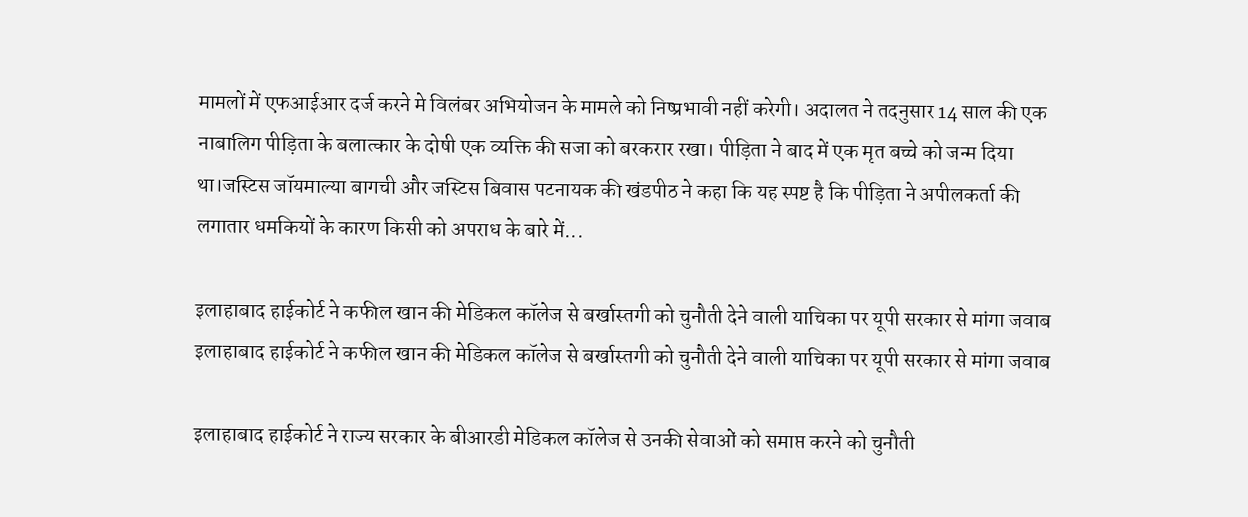मामलों में एफआईआर दर्ज करने मे विलंबर अभियोजन के मामले को निष्प्रभावी नहीं करेगी। अदालत ने तदनुसार 14 साल की एक नाबालिग पीड़िता के बलात्कार के दोषी एक व्यक्ति की सजा को बरकरार रखा। पीड़िता ने बाद में एक मृत बच्चे को जन्म दिया था।जस्टिस जॉयमाल्या बागची और जस्टिस बिवास पटनायक की खंडपीठ ने कहा कि यह स्पष्ट है कि पीड़िता ने अपीलकर्ता की लगातार धमकियों के कारण किसी को अपराध के बारे में...

इलाहाबाद हाईकोर्ट ने कफील खान की मेडिकल कॉलेज से बर्खास्तगी को चुनौती देने वाली याचिका पर यूपी सरकार से मांगा जवाब
इलाहाबाद हाईकोर्ट ने कफील खान की मेडिकल कॉलेज से बर्खास्तगी को चुनौती देने वाली याचिका पर यूपी सरकार से मांगा जवाब

इलाहाबाद हाईकोर्ट ने राज्य सरकार के बीआरडी मेडिकल कॉलेज से उनकी सेवाओं को समाप्त करने को चुनौती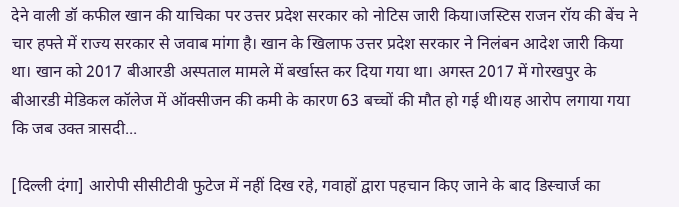देने वाली डॉ कफील खान की याचिका पर उत्तर प्रदेश सरकार को नोटिस जारी किया।जस्टिस राजन रॉय की बेंच ने चार हफ्ते में राज्य सरकार से जवाब मांगा है। खान के खिलाफ उत्तर प्रदेश सरकार ने निलंबन आदेश जारी किया था। खान को 2017 बीआरडी अस्पताल मामले में बर्खास्त कर दिया गया था। अगस्त 2017 में गोरखपुर के बीआरडी मेडिकल कॉलेज में ऑक्सीजन की कमी के कारण 63 बच्चों की मौत हो गई थी।यह आरोप लगाया गया कि जब उक्त त्रासदी...

[दिल्ली दंगा] आरोपी सीसीटीवी फुटेज में नहीं दिख रहे, गवाहों द्वारा पहचान किए जाने के बाद डिस्चार्ज का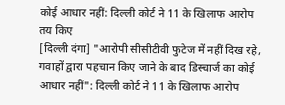कोई आधार नहीं: दिल्ली कोर्ट ने 11 के खिलाफ आरोप तय किए
[दिल्ली दंगा] "आरोपी सीसीटीवी फुटेज में नहीं दिख रहे, गवाहों द्वारा पहचान किए जाने के बाद डिस्चार्ज का कोई आधार नहीं": दिल्ली कोर्ट ने 11 के खिलाफ आरोप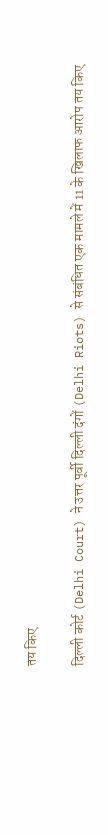तय किए

दिल्ली कोर्ट (Delhi Court) ने उत्तर पूर्वी दिल्ली दंगों (Delhi Riots) से संबंधित एक मामले में 11 के खिलाफ आरोप तय किए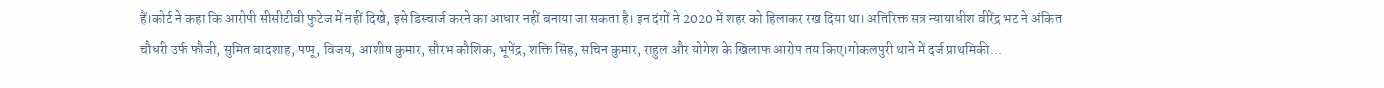हैं।कोर्ट ने कहा कि आरोपी सीसीटीवी फुटेज में नहीं दिखे, इसे डिस्चार्ज करने का आधार नहीं बनाया जा सकता है। इन दंगों ने 2020 में शहर को हिलाकर रख दिया था। अतिरिक्त सत्र न्यायाधीश वीरेंद्र भट ने अंकित चौधरी उर्फ फौजी, सुमित बादशाह, पप्पू, विजय, आशीष कुमार, सौरभ कौशिक, भूपेंद्र, शक्ति सिंह, सचिन कुमार, राहुल और योगेश के खिलाफ आरोप तय किए।गोकलपुरी थाने में दर्ज प्राथमिकी...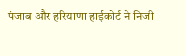पंजाब और हरियाणा हाईकोर्ट ने निजी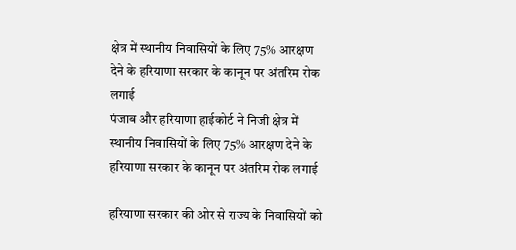क्षेत्र में स्थानीय निवासियों के ‌लिए 75% आरक्षण देने के हरियाणा सरकार के कानून पर अंतरिम रोक लगाई
पंजाब और हरियाणा हाईकोर्ट ने निजी क्षेत्र में स्थानीय निवासियों के ‌लिए 75% आरक्षण देने के हरियाणा सरकार के कानून पर अंतरिम रोक लगाई

हरियाणा सरकार की ओर से राज्य के निवासियों को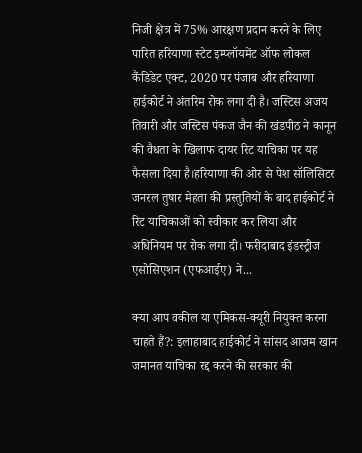निजी क्षेत्र में 75% आरक्षण प्रदान करने के लिए पारित हरियाणा स्टेट इम्‍प्लॉयमेंट ऑफ लोकल कैंडिडेट एक्ट, 2020 पर पंजाब और हरियाणा हाईकोर्ट ने अंतर‌िम रोक लगा दी है। जस्टिस अजय तिवारी और जस्टिस पंकज जैन की खंडपीठ ने कानून की वैधता के खिलाफ दायर रिट याचिका पर यह फैसला दिया है।हरियाणा की ओर से पेश सॉलिसिटर जनरल तुषार मेहता की प्रस्तुतियों के बाद हाईकोर्ट ने रिट याचिकाओं को स्वीकार कर लिया और अधिनियम पर रोक लगा दी। फरीदाबाद इंडस्ट्रीज एसोसिएशन (एफआईए) ने...

क्या आप वकील या एमिकस-क्यूरी नियुक्त करना चाहते हैं?: इलाहाबाद हाईकोर्ट ने सांसद आजम खान जमानत याचिका रद्द करने की सरकार की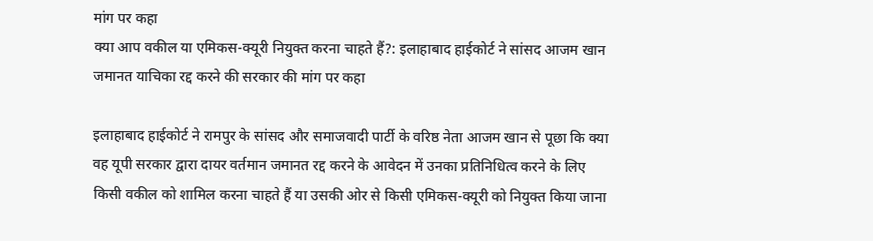मांग पर कहा
क्या आप वकील या एमिकस-क्यूरी नियुक्त करना चाहते हैं?: इलाहाबाद हाईकोर्ट ने सांसद आजम खान जमानत याचिका रद्द करने की सरकार की मांग पर कहा

इलाहाबाद हाईकोर्ट ने रामपुर के सांसद और समाजवादी पार्टी के वरिष्ठ नेता आजम खान से पूछा कि क्या वह यूपी सरकार द्वारा दायर वर्तमान जमानत रद्द करने के आवेदन में उनका प्रतिनिधित्व करने के लिए किसी वकील को शामिल करना चाहते हैं या उसकी ओर से किसी एमिकस-क्यूरी को नियुक्त किया जाना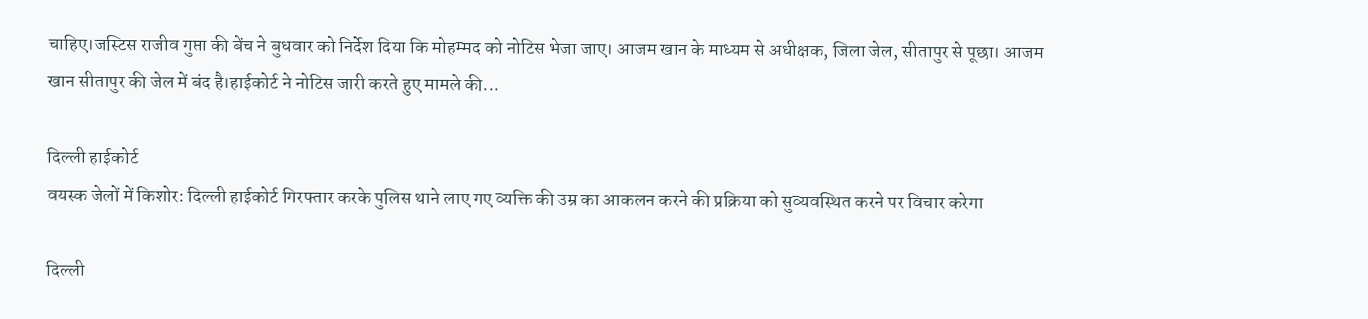चाहिए।जस्टिस राजीव गुप्ता की बेंच ने बुधवार को निर्देश दिया कि मोहम्मद को नोटिस भेजा जाए। आजम खान के माध्यम से अधीक्षक, जिला जेल, सीतापुर से पूछा। आजम खान सीतापुर की जेल में बंद है।हाईकोर्ट ने नोटिस जारी करते हुए मामले की...

दिल्ली हाईकोर्ट
वयस्क जेलों में किशोर: दिल्ली हाईकोर्ट गिरफ्तार करके पुलिस थाने लाए गए व्यक्ति की उम्र का आकलन करने की प्रक्रिया को सुव्यवस्थित करने पर विचार करेगा

दिल्ली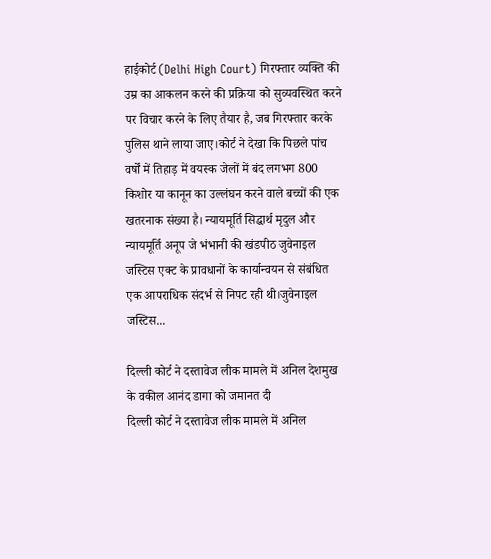हाईकोर्ट (Delhi High Court) गिरफ्तार व्यक्ति की उम्र का आकलन करने की प्रक्रिया को सुव्यवस्थित करने पर विचार करने के लिए तैयार है, जब गिरफ्तार करके पुलिस थाने लाया जाए।कोर्ट ने देखा कि पिछले पांच वर्षों में तिहाड़ में वयस्क जेलों में बंद लगभग 800 किशोर या कानून का उल्लंघन करने वाले बच्चों की एक खतरनाक संख्या है। न्यायमूर्ति सिद्धार्थ मृदुल और न्यायमूर्ति अनूप जे भंभानी की खंडपीठ जुवेनाइल जस्टिस एक्ट के प्रावधानों के कार्यान्वयन से संबंधित एक आपराधिक संदर्भ से निपट रही थी।जुवेनाइल जस्टिस...

दिल्ली कोर्ट ने दस्तावेज लीक मामले में अनिल देशमुख के वकील आनंद डागा को जमानत दी
दिल्ली कोर्ट ने दस्तावेज लीक मामले में अनिल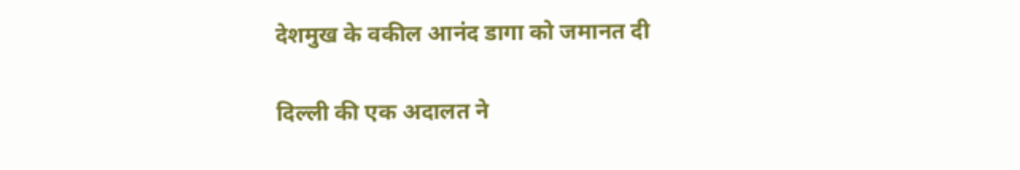देशमुख के वकील आनंद डागा को जमानत दी

दिल्ली की एक अदालत ने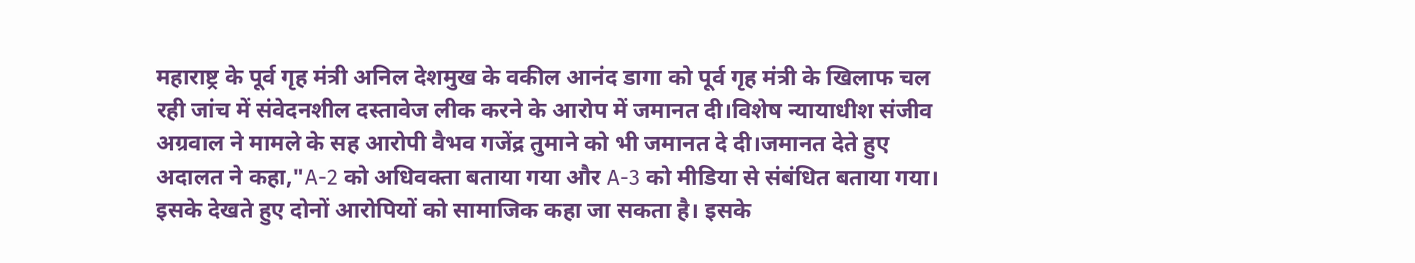महाराष्ट्र के पूर्व गृह मंत्री अनिल देशमुख के वकील आनंद डागा को पूर्व गृह मंत्री के खिलाफ चल रही जांच में संवेदनशील दस्तावेज लीक करने के आरोप में जमानत दी।विशेष न्यायाधीश संजीव अग्रवाल ने मामले के सह आरोपी वैभव गजेंद्र तुमाने को भी जमानत दे दी।जमानत देते हुए अदालत ने कहा,"A-2 को अधिवक्ता बताया गया और A-3 को मीडिया से संबंधित बताया गया। इसके देखते हुए दोनों आरोपियों को सामाजिक कहा जा सकता है। इसके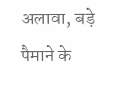अलावा, बड़े पैमाने के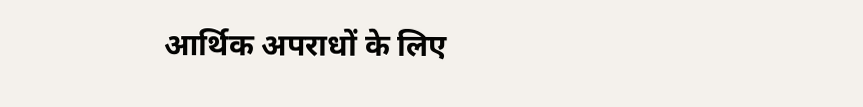आर्थिक अपराधों के लिए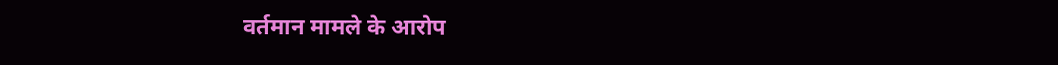वर्तमान मामले के आरोप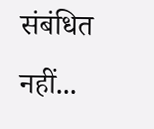संबंधित नहीं...